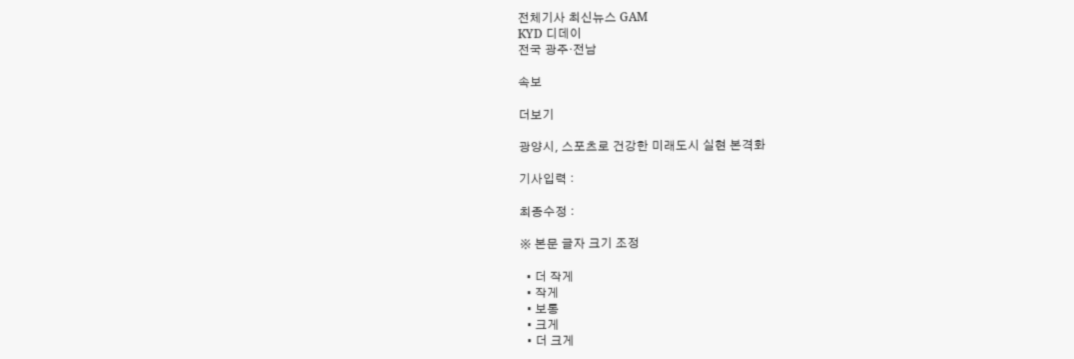전체기사 최신뉴스 GAM
KYD 디데이
전국 광주·전남

속보

더보기

광양시, 스포츠로 건강한 미래도시 실현 본격화

기사입력 :

최종수정 :

※ 본문 글자 크기 조정

  • 더 작게
  • 작게
  • 보통
  • 크게
  • 더 크게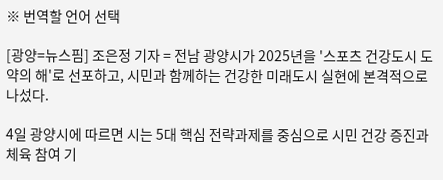※ 번역할 언어 선택

[광양=뉴스핌] 조은정 기자 = 전남 광양시가 2025년을 '스포츠 건강도시 도약의 해'로 선포하고, 시민과 함께하는 건강한 미래도시 실현에 본격적으로 나섰다.

4일 광양시에 따르면 시는 5대 핵심 전략과제를 중심으로 시민 건강 증진과 체육 참여 기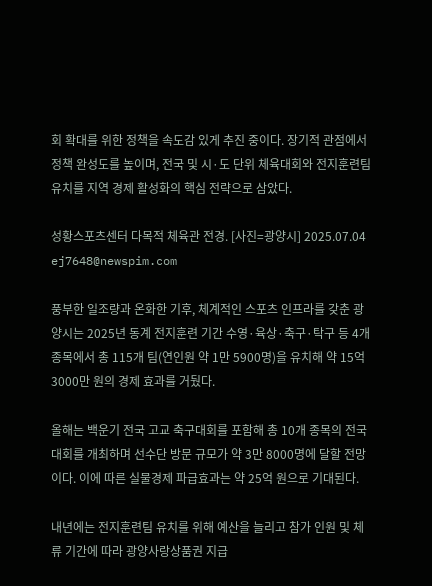회 확대를 위한 정책을 속도감 있게 추진 중이다. 장기적 관점에서 정책 완성도를 높이며, 전국 및 시·도 단위 체육대회와 전지훈련팀 유치를 지역 경제 활성화의 핵심 전략으로 삼았다.

성황스포츠센터 다목적 체육관 전경. [사진=광양시] 2025.07.04 ej7648@newspim.com

풍부한 일조량과 온화한 기후, 체계적인 스포츠 인프라를 갖춘 광양시는 2025년 동계 전지훈련 기간 수영·육상·축구·탁구 등 4개 종목에서 총 115개 팀(연인원 약 1만 5900명)을 유치해 약 15억 3000만 원의 경제 효과를 거뒀다.

올해는 백운기 전국 고교 축구대회를 포함해 총 10개 종목의 전국대회를 개최하며 선수단 방문 규모가 약 3만 8000명에 달할 전망이다. 이에 따른 실물경제 파급효과는 약 25억 원으로 기대된다.

내년에는 전지훈련팀 유치를 위해 예산을 늘리고 참가 인원 및 체류 기간에 따라 광양사랑상품권 지급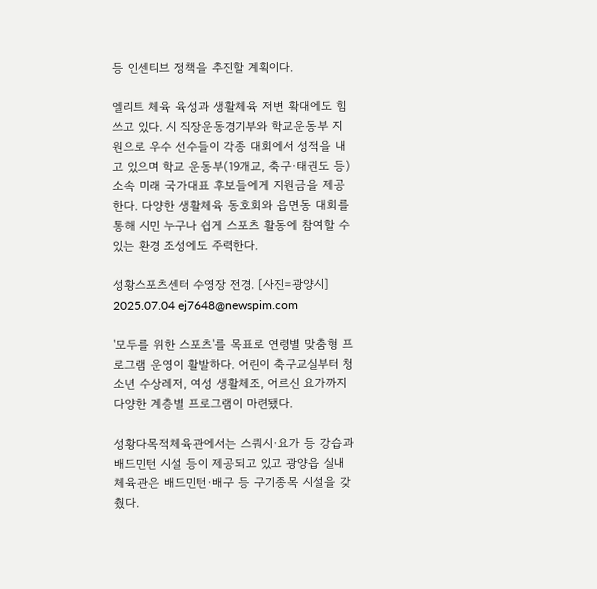등 인센티브 정책을 추진할 계획이다.

엘리트 체육 육성과 생활체육 저변 확대에도 힘쓰고 있다. 시 직장운동경기부와 학교운동부 지원으로 우수 선수들이 각종 대회에서 성적을 내고 있으며 학교 운동부(19개교, 축구·태권도 등) 소속 미래 국가대표 후보들에게 지원금을 제공한다. 다양한 생활체육 동호회와 읍면동 대회를 통해 시민 누구나 쉽게 스포츠 활동에 참여할 수 있는 환경 조성에도 주력한다.

성황스포츠센터 수영장 전경. [사진=광양시] 2025.07.04 ej7648@newspim.com

'모두를 위한 스포츠'를 목표로 연령별 맞춤형 프로그램 운영이 활발하다. 어린이 축구교실부터 청소년 수상레저, 여성 생활체조, 어르신 요가까지 다양한 계층별 프로그램이 마련됐다.

성황다목적체육관에서는 스쿼시·요가 등 강습과 배드민턴 시설 등이 제공되고 있고 광양읍 실내체육관은 배드민턴·배구 등 구기종목 시설을 갖췄다.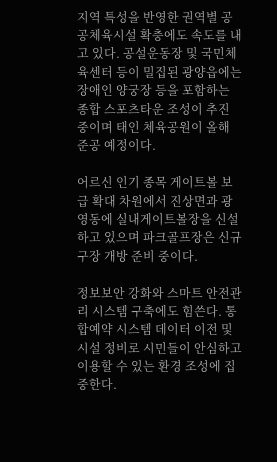지역 특성을 반영한 권역별 공공체육시설 확충에도 속도를 내고 있다. 공설운동장 및 국민체육센터 등이 밀집된 광양읍에는 장애인 양궁장 등을 포함하는 종합 스포츠타운 조성이 추진 중이며 태인 체육공원이 올해 준공 예정이다.

어르신 인기 종목 게이트볼 보급 확대 차원에서 진상면과 광영동에 실내게이트볼장을 신설하고 있으며 파크골프장은 신규 구장 개방 준비 중이다.

정보보안 강화와 스마트 안전관리 시스템 구축에도 힘쓴다. 통합예약 시스템 데이터 이전 및 시설 정비로 시민들이 안심하고 이용할 수 있는 환경 조성에 집중한다.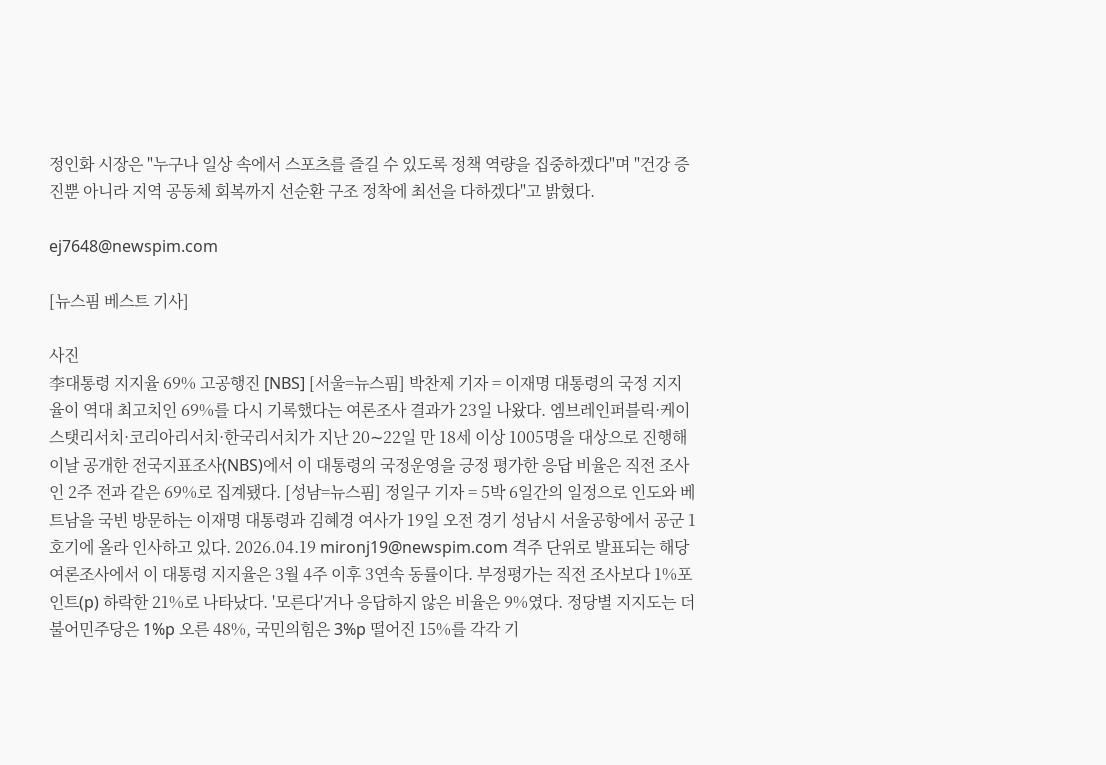정인화 시장은 "누구나 일상 속에서 스포츠를 즐길 수 있도록 정책 역량을 집중하겠다"며 "건강 증진뿐 아니라 지역 공동체 회복까지 선순환 구조 정착에 최선을 다하겠다"고 밝혔다.

ej7648@newspim.com

[뉴스핌 베스트 기사]

사진
李대통령 지지율 69% 고공행진 [NBS] [서울=뉴스핌] 박찬제 기자 = 이재명 대통령의 국정 지지율이 역대 최고치인 69%를 다시 기록했다는 여론조사 결과가 23일 나왔다. 엠브레인퍼블릭·케이스탯리서치·코리아리서치·한국리서치가 지난 20∼22일 만 18세 이상 1005명을 대상으로 진행해 이날 공개한 전국지표조사(NBS)에서 이 대통령의 국정운영을 긍정 평가한 응답 비율은 직전 조사인 2주 전과 같은 69%로 집계됐다. [성남=뉴스핌] 정일구 기자 = 5박 6일간의 일정으로 인도와 베트남을 국빈 방문하는 이재명 대통령과 김혜경 여사가 19일 오전 경기 성남시 서울공항에서 공군 1호기에 올라 인사하고 있다. 2026.04.19 mironj19@newspim.com 격주 단위로 발표되는 해당 여론조사에서 이 대통령 지지율은 3월 4주 이후 3연속 동률이다. 부정평가는 직전 조사보다 1%포인트(p) 하락한 21%로 나타났다. '모른다'거나 응답하지 않은 비율은 9%였다. 정당별 지지도는 더불어민주당은 1%p 오른 48%, 국민의힘은 3%p 떨어진 15%를 각각 기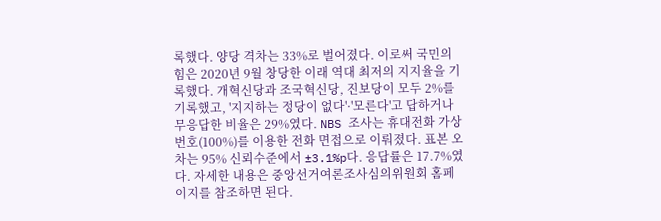록했다. 양당 격차는 33%로 벌어졌다. 이로써 국민의힘은 2020년 9월 창당한 이래 역대 최저의 지지율을 기록했다. 개혁신당과 조국혁신당, 진보당이 모두 2%를 기록했고, '지지하는 정당이 없다'·'모른다'고 답하거나 무응답한 비율은 29%였다. NBS 조사는 휴대전화 가상번호(100%)를 이용한 전화 면접으로 이뤄졌다. 표본 오차는 95% 신뢰수준에서 ±3.1%p다. 응답률은 17.7%였다. 자세한 내용은 중앙선거여론조사심의위원회 홈페이지를 참조하면 된다.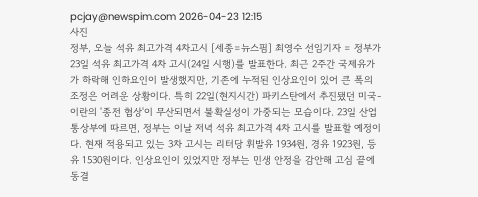pcjay@newspim.com 2026-04-23 12:15
사진
정부, 오늘 석유 최고가격 4차고시 [세종=뉴스핌] 최영수 선임기자 = 정부가 23일 석유 최고가격 4차 고시(24일 시행)를 발표한다. 최근 2주간 국제유가가 하락해 인하요인이 발생했지만, 기존에 누적된 인상요인이 있어 큰 폭의 조정은 어려운 상황이다. 특히 22일(현지시간) 파키스탄에서 추진됐던 미국-이란의 '종전 협상'이 무산되면서 불확실성이 가중되는 모습이다. 23일 산업통상부에 따르면, 정부는 이날 저녁 석유 최고가격 4차 고시를 발표할 예정이다. 현재 적용되고 있는 3차 고시는 리터당 휘발유 1934원, 경유 1923원, 등유 1530원이다. 인상요인이 있었지만 정부는 민생 안정을 감안해 고심 끝에 동결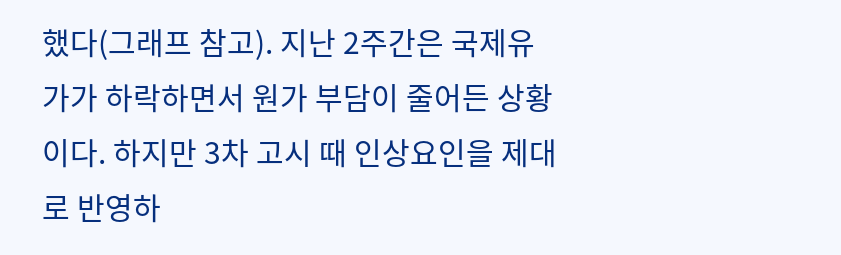했다(그래프 참고). 지난 2주간은 국제유가가 하락하면서 원가 부담이 줄어든 상황이다. 하지만 3차 고시 때 인상요인을 제대로 반영하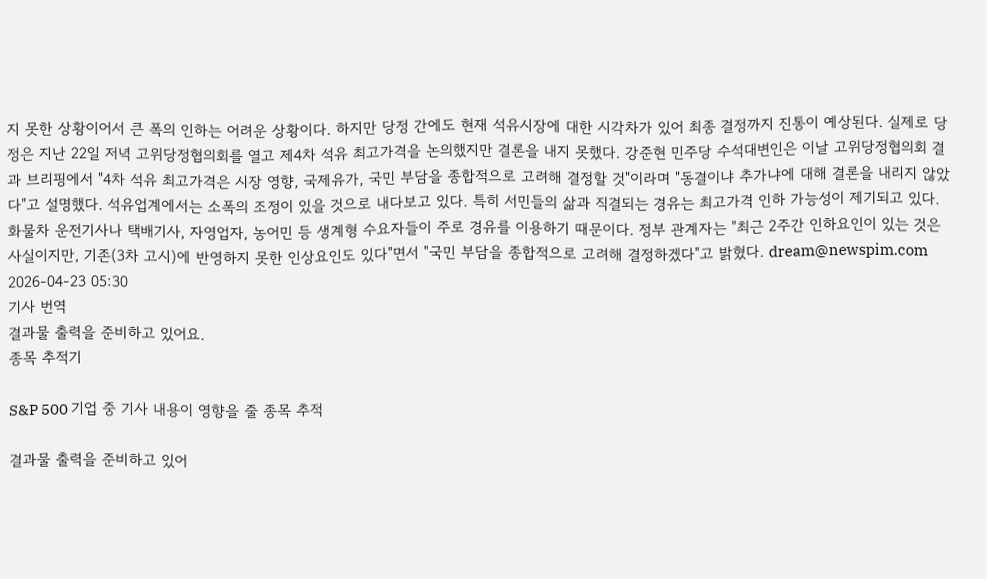지 못한 상황이어서 큰 폭의 인하는 어려운 상황이다. 하지만 당정 간에도 현재 석유시장에 대한 시각차가 있어 최종 결정까지 진통이 예상된다. 실제로 당정은 지난 22일 저녁 고위당정협의회를 열고 제4차 석유 최고가격을 논의했지만 결론을 내지 못했다. 강준현 민주당 수석대변인은 이날 고위당정협의회 결과 브리핑에서 "4차 석유 최고가격은 시장 영향, 국제유가, 국민 부담을 종합적으로 고려해 결정할 것"이라며 "동결이냐 추가냐에 대해 결론을 내리지 않았다"고 설명했다. 석유업계에서는 소폭의 조정이 있을 것으로 내다보고 있다. 특히 서민들의 삶과 직결되는 경유는 최고가격 인하 가능성이 제기되고 있다. 화물차 운전기사나 택배기사, 자영업자, 농어민 등 생계형 수요자들이 주로 경유를 이용하기 때문이다. 정부 관계자는 "최근 2주간 인하요인이 있는 것은 사실이지만, 기존(3차 고시)에 반영하지 못한 인상요인도 있다"면서 "국민 부담을 종합적으로 고려해 결정하겠다"고 밝혔다. dream@newspim.com 2026-04-23 05:30
기사 번역
결과물 출력을 준비하고 있어요.
종목 추적기

S&P 500 기업 중 기사 내용이 영향을 줄 종목 추적

결과물 출력을 준비하고 있어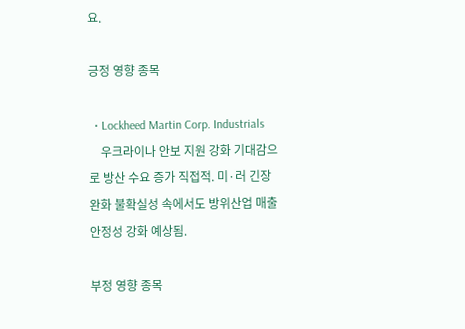요.

긍정 영향 종목

  • Lockheed Martin Corp. Industrials
    우크라이나 안보 지원 강화 기대감으로 방산 수요 증가 직접적. 미·러 긴장 완화 불확실성 속에서도 방위산업 매출 안정성 강화 예상됨.

부정 영향 종목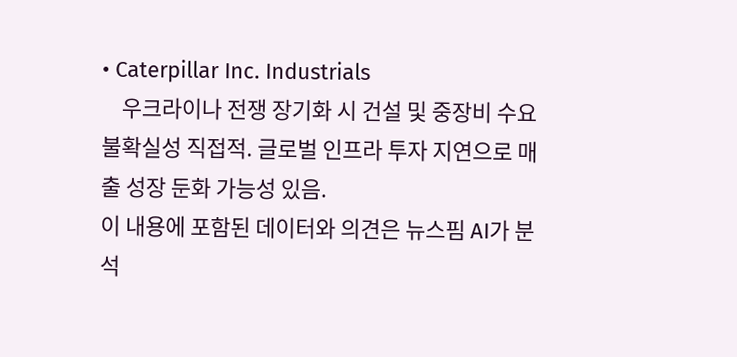• Caterpillar Inc. Industrials
    우크라이나 전쟁 장기화 시 건설 및 중장비 수요 불확실성 직접적. 글로벌 인프라 투자 지연으로 매출 성장 둔화 가능성 있음.
이 내용에 포함된 데이터와 의견은 뉴스핌 AI가 분석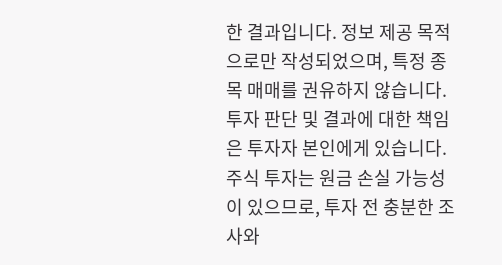한 결과입니다. 정보 제공 목적으로만 작성되었으며, 특정 종목 매매를 권유하지 않습니다. 투자 판단 및 결과에 대한 책임은 투자자 본인에게 있습니다. 주식 투자는 원금 손실 가능성이 있으므로, 투자 전 충분한 조사와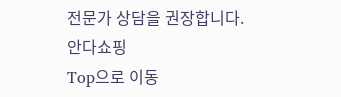전문가 상담을 권장합니다.
안다쇼핑
Top으로 이동